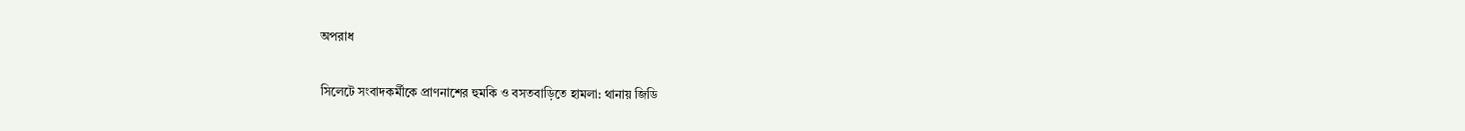অপরাধ

সিলেটে সংবাদকর্মীকে প্রাণনাশের হুমকি ও বসতবাড়িতে হামলা: থানায় জিডি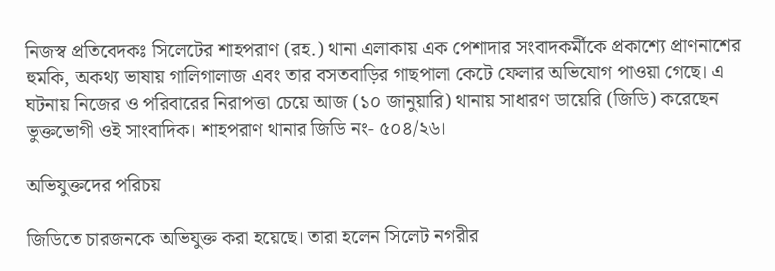নিজস্ব প্রতিবেদকঃ সিলেটের শাহপরাণ (রহ.) থানা এলাকায় এক পেশাদার সংবাদকর্মীকে প্রকাশ্যে প্রাণনাশের হুমকি, অকথ্য ভাষায় গালিগালাজ এবং তার বসতবাড়ির গাছপালা কেটে ফেলার অভিযোগ পাওয়া গেছে। এ ঘটনায় নিজের ও পরিবারের নিরাপত্তা চেয়ে আজ (১০ জানুয়ারি) থানায় সাধারণ ডায়েরি (জিডি) করেছেন ভুক্তভোগী ওই সাংবাদিক। শাহপরাণ থানার জিডি নং- ৫০৪/২৬।

অভিযুক্তদের পরিচয়

জিডিতে চারজনকে অভিযুক্ত করা হয়েছে। তারা হলেন সিলেট নগরীর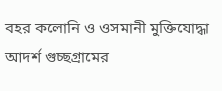বহর কলোনি ও ওসমানী মুক্তিযোদ্ধা আদর্শ গুচ্ছগ্রামের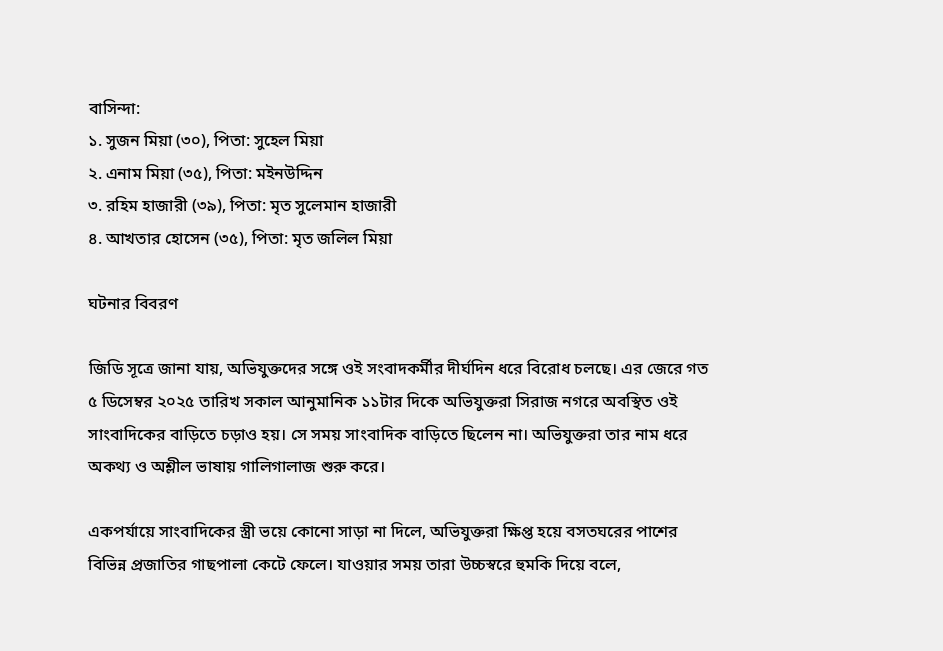বাসিন্দা:
১. সুজন মিয়া (৩০), পিতা: সুহেল মিয়া
২. এনাম মিয়া (৩৫), পিতা: মইনউদ্দিন
৩. রহিম হাজারী (৩৯), পিতা: মৃত সুলেমান হাজারী
৪. আখতার হোসেন (৩৫), পিতা: মৃত জলিল মিয়া

ঘটনার বিবরণ

জিডি সূত্রে জানা যায়, অভিযুক্তদের সঙ্গে ওই সংবাদকর্মীর দীর্ঘদিন ধরে বিরোধ চলছে। এর জেরে গত ৫ ডিসেম্বর ২০২৫ তারিখ সকাল আনুমানিক ১১টার দিকে অভিযুক্তরা সিরাজ নগরে অবস্থিত ওই সাংবাদিকের বাড়িতে চড়াও হয়। সে সময় সাংবাদিক বাড়িতে ছিলেন না। অভিযুক্তরা তার নাম ধরে অকথ্য ও অশ্লীল ভাষায় গালিগালাজ শুরু করে।

একপর্যায়ে সাংবাদিকের স্ত্রী ভয়ে কোনো সাড়া না দিলে, অভিযুক্তরা ক্ষিপ্ত হয়ে বসতঘরের পাশের বিভিন্ন প্রজাতির গাছপালা কেটে ফেলে। যাওয়ার সময় তারা উচ্চস্বরে হুমকি দিয়ে বলে,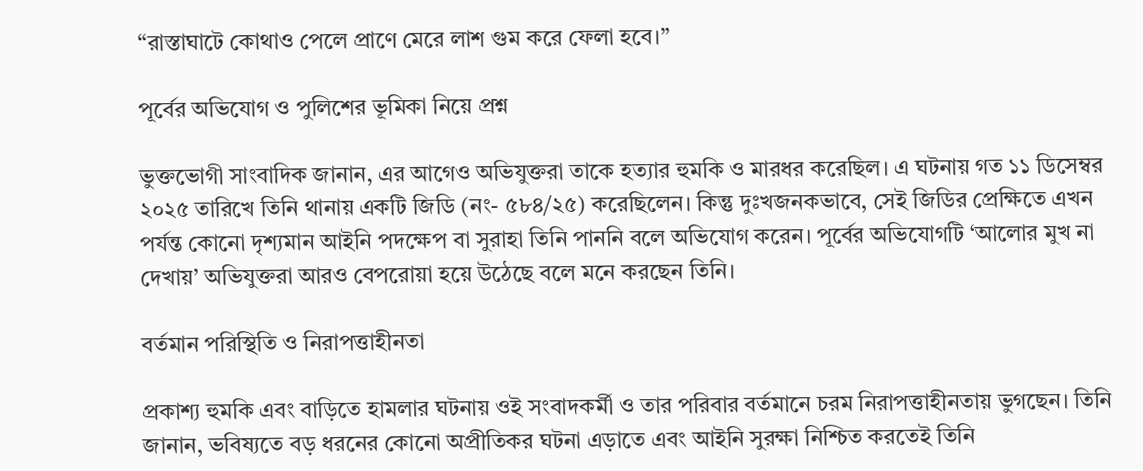“রাস্তাঘাটে কোথাও পেলে প্রাণে মেরে লাশ গুম করে ফেলা হবে।”

পূর্বের অভিযোগ ও পুলিশের ভূমিকা নিয়ে প্রশ্ন

ভুক্তভোগী সাংবাদিক জানান, এর আগেও অভিযুক্তরা তাকে হত্যার হুমকি ও মারধর করেছিল। এ ঘটনায় গত ১১ ডিসেম্বর ২০২৫ তারিখে তিনি থানায় একটি জিডি (নং- ৫৮৪/২৫) করেছিলেন। কিন্তু দুঃখজনকভাবে, সেই জিডির প্রেক্ষিতে এখন পর্যন্ত কোনো দৃশ্যমান আইনি পদক্ষেপ বা সুরাহা তিনি পাননি বলে অভিযোগ করেন। পূর্বের অভিযোগটি ‘আলোর মুখ না দেখায়’ অভিযুক্তরা আরও বেপরোয়া হয়ে উঠেছে বলে মনে করছেন তিনি।

বর্তমান পরিস্থিতি ও নিরাপত্তাহীনতা

প্রকাশ্য হুমকি এবং বাড়িতে হামলার ঘটনায় ওই সংবাদকর্মী ও তার পরিবার বর্তমানে চরম নিরাপত্তাহীনতায় ভুগছেন। তিনি জানান, ভবিষ্যতে বড় ধরনের কোনো অপ্রীতিকর ঘটনা এড়াতে এবং আইনি সুরক্ষা নিশ্চিত করতেই তিনি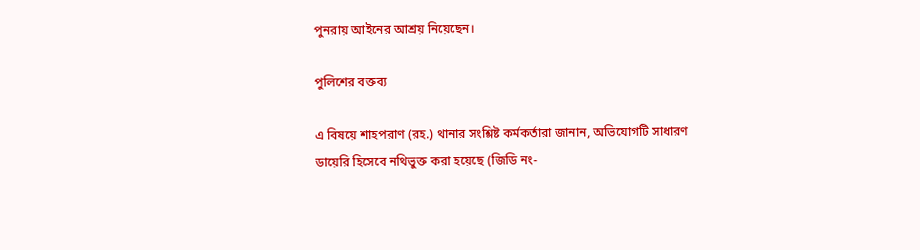পুনরায় আইনের আশ্রয় নিয়েছেন।

পুলিশের বক্তব্য

এ বিষয়ে শাহপরাণ (রহ.) থানার সংশ্লিষ্ট কর্মকর্তারা জানান, অভিযোগটি সাধারণ ডায়েরি হিসেবে নথিভুক্ত করা হয়েছে (জিডি নং-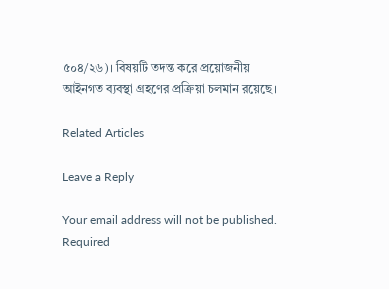৫০৪/২৬)। বিষয়টি তদন্ত করে প্রয়োজনীয় আইনগত ব্যবস্থা গ্রহণের প্রক্রিয়া চলমান রয়েছে।

Related Articles

Leave a Reply

Your email address will not be published. Required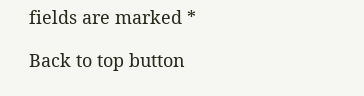fields are marked *

Back to top button